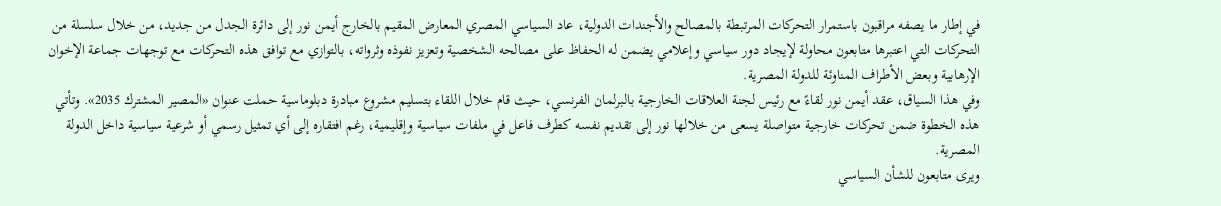في إطار ما يصفه مراقبون باستمرار التحركات المرتبطة بالمصالح والأجندات الدولية، عاد السياسي المصري المعارض المقيم بالخارج أيمن نور إلى دائرة الجدل من جديد، من خلال سلسلة من التحركات التي اعتبرها متابعون محاولة لإيجاد دور سياسي وإعلامي يضمن له الحفاظ على مصالحه الشخصية وتعزيز نفوذه وثرواته، بالتوازي مع توافق هذه التحركات مع توجهات جماعة الإخوان الإرهابية وبعض الأطراف المناوئة للدولة المصرية.
وفي هذا السياق، عقد أيمن نور لقاءً مع رئيس لجنة العلاقات الخارجية بالبرلمان الفرنسي، حيث قام خلال اللقاء بتسليم مشروع مبادرة دبلوماسية حملت عنوان «المصير المشترك 2035». وتأتي هذه الخطوة ضمن تحركات خارجية متواصلة يسعى من خلالها نور إلى تقديم نفسه كطرف فاعل في ملفات سياسية وإقليمية، رغم افتقاره إلى أي تمثيل رسمي أو شرعية سياسية داخل الدولة المصرية.
ويرى متابعون للشأن السياسي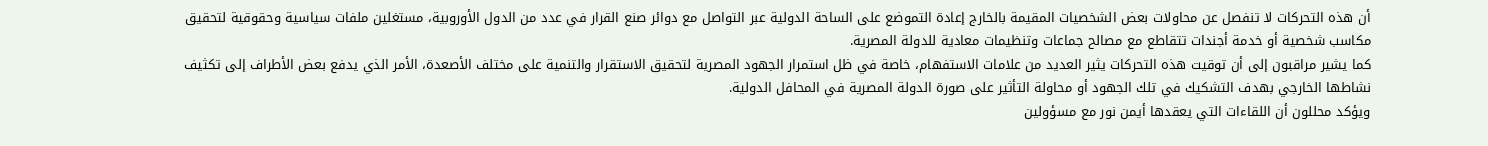أن هذه التحركات لا تنفصل عن محاولات بعض الشخصيات المقيمة بالخارج إعادة التموضع على الساحة الدولية عبر التواصل مع دوائر صنع القرار في عدد من الدول الأوروبية، مستغلين ملفات سياسية وحقوقية لتحقيق مكاسب شخصية أو خدمة أجندات تتقاطع مع مصالح جماعات وتنظيمات معادية للدولة المصرية.
كما يشير مراقبون إلى أن توقيت هذه التحركات يثير العديد من علامات الاستفهام، خاصة في ظل استمرار الجهود المصرية لتحقيق الاستقرار والتنمية على مختلف الأصعدة، الأمر الذي يدفع بعض الأطراف إلى تكثيف نشاطها الخارجي بهدف التشكيك في تلك الجهود أو محاولة التأثير على صورة الدولة المصرية في المحافل الدولية.
ويؤكد محللون أن اللقاءات التي يعقدها أيمن نور مع مسؤولين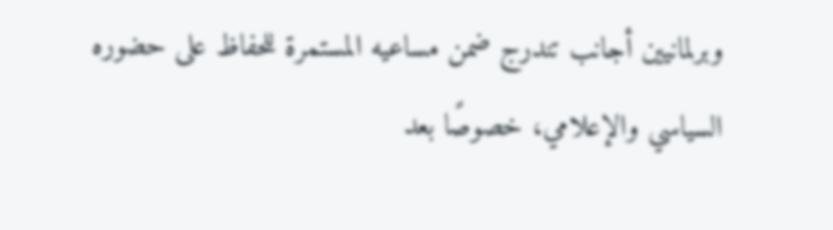وبرلمانيين أجانب تندرج ضمن مساعيه المستمرة للحفاظ على حضوره السياسي والإعلامي، خصوصًا بعد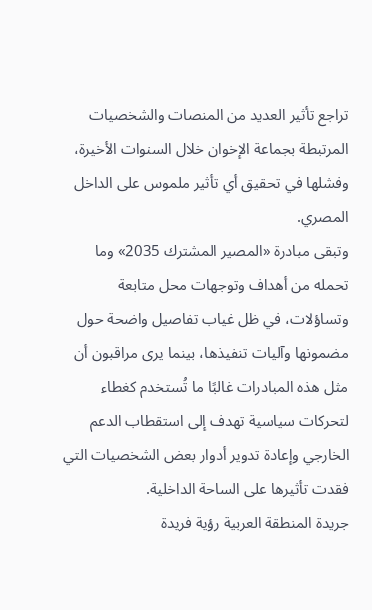تراجع تأثير العديد من المنصات والشخصيات المرتبطة بجماعة الإخوان خلال السنوات الأخيرة، وفشلها في تحقيق أي تأثير ملموس على الداخل المصري.
وتبقى مبادرة «المصير المشترك 2035» وما تحمله من أهداف وتوجهات محل متابعة وتساؤلات، في ظل غياب تفاصيل واضحة حول مضمونها وآليات تنفيذها، بينما يرى مراقبون أن مثل هذه المبادرات غالبًا ما تُستخدم كغطاء لتحركات سياسية تهدف إلى استقطاب الدعم الخارجي وإعادة تدوير أدوار بعض الشخصيات التي فقدت تأثيرها على الساحة الداخلية.
جريدة المنطقة العربية رؤية فريدة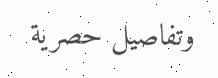وتفاصيل حصرية